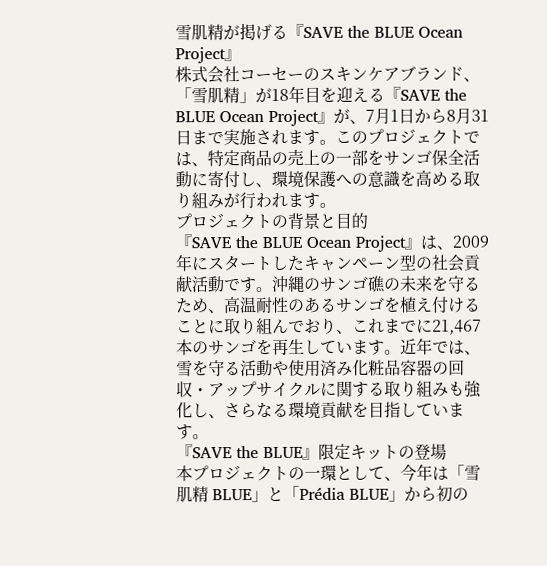雪肌精が掲げる『SAVE the BLUE Ocean Project』
株式会社コーセーのスキンケアブランド、「雪肌精」が18年目を迎える『SAVE the BLUE Ocean Project』が、7月1日から8月31日まで実施されます。このプロジェクトでは、特定商品の売上の一部をサンゴ保全活動に寄付し、環境保護への意識を高める取り組みが行われます。
プロジェクトの背景と目的
『SAVE the BLUE Ocean Project』は、2009年にスタートしたキャンペーン型の社会貢献活動です。沖縄のサンゴ礁の未来を守るため、高温耐性のあるサンゴを植え付けることに取り組んでおり、これまでに21,467本のサンゴを再生しています。近年では、雪を守る活動や使用済み化粧品容器の回収・アップサイクルに関する取り組みも強化し、さらなる環境貢献を目指しています。
『SAVE the BLUE』限定キットの登場
本プロジェクトの一環として、今年は「雪肌精 BLUE」と「Prédia BLUE」から初の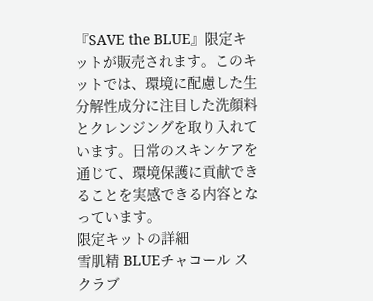『SAVE the BLUE』限定キットが販売されます。このキットでは、環境に配慮した生分解性成分に注目した洗顔料とクレンジングを取り入れています。日常のスキンケアを通じて、環境保護に貢献できることを実感できる内容となっています。
限定キットの詳細
雪肌精 BLUEチャコール スクラブ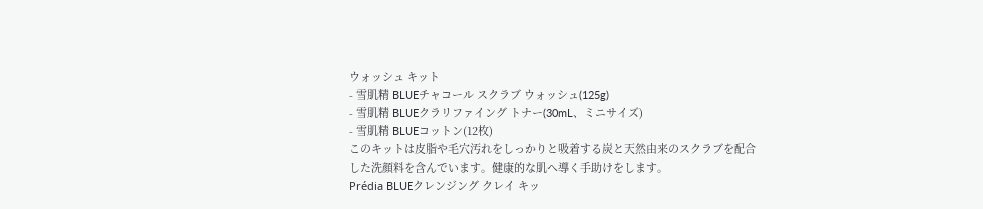ウォッシュ キット
- 雪肌精 BLUEチャコール スクラブ ウォッシュ(125g)
- 雪肌精 BLUEクラリファイング トナー(30mL、ミニサイズ)
- 雪肌精 BLUEコットン(12枚)
このキットは皮脂や毛穴汚れをしっかりと吸着する炭と天然由来のスクラブを配合した洗顔料を含んでいます。健康的な肌へ導く手助けをします。
Prédia BLUEクレンジング クレイ キッ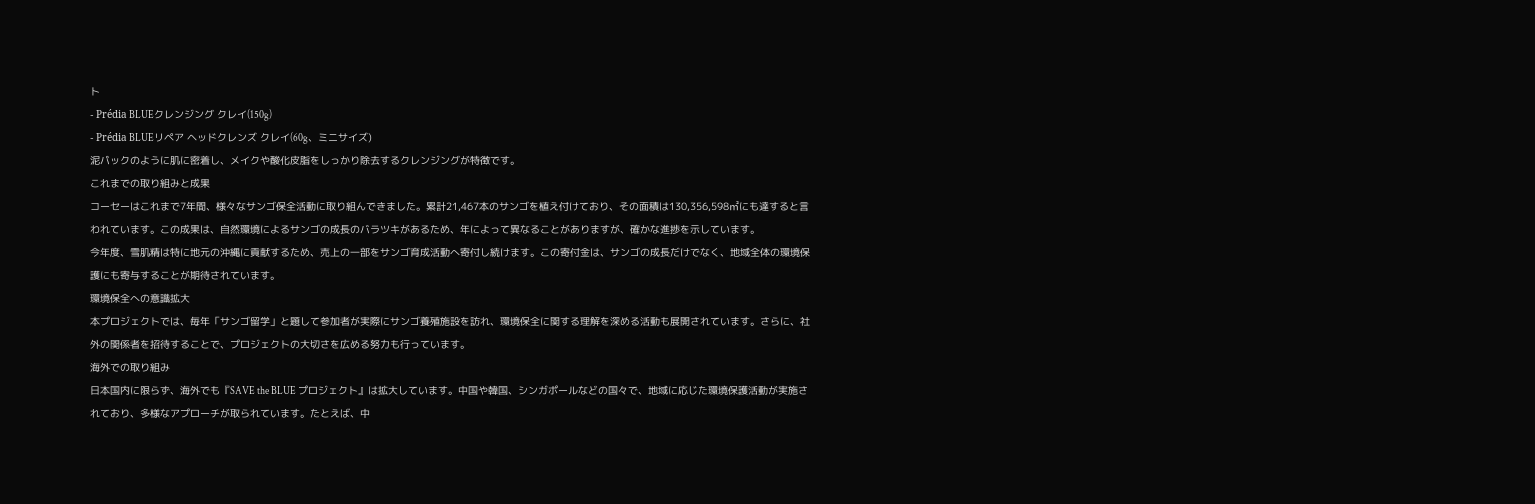ト
- Prédia BLUEクレンジング クレイ(150g)
- Prédia BLUEリペア ヘッドクレンズ クレイ(60g、ミニサイズ)
泥パックのように肌に密着し、メイクや酸化皮脂をしっかり除去するクレンジングが特徴です。
これまでの取り組みと成果
コーセーはこれまで7年間、様々なサンゴ保全活動に取り組んできました。累計21,467本のサンゴを植え付けており、その面積は130,356,598㎡にも達すると言われています。この成果は、自然環境によるサンゴの成長のバラツキがあるため、年によって異なることがありますが、確かな進捗を示しています。
今年度、雪肌精は特に地元の沖縄に貢献するため、売上の一部をサンゴ育成活動へ寄付し続けます。この寄付金は、サンゴの成長だけでなく、地域全体の環境保護にも寄与することが期待されています。
環境保全への意識拡大
本プロジェクトでは、毎年「サンゴ留学」と題して参加者が実際にサンゴ養殖施設を訪れ、環境保全に関する理解を深める活動も展開されています。さらに、社外の関係者を招待することで、プロジェクトの大切さを広める努力も行っています。
海外での取り組み
日本国内に限らず、海外でも『SAVE the BLUE プロジェクト』は拡大しています。中国や韓国、シンガポールなどの国々で、地域に応じた環境保護活動が実施されており、多様なアプローチが取られています。たとえば、中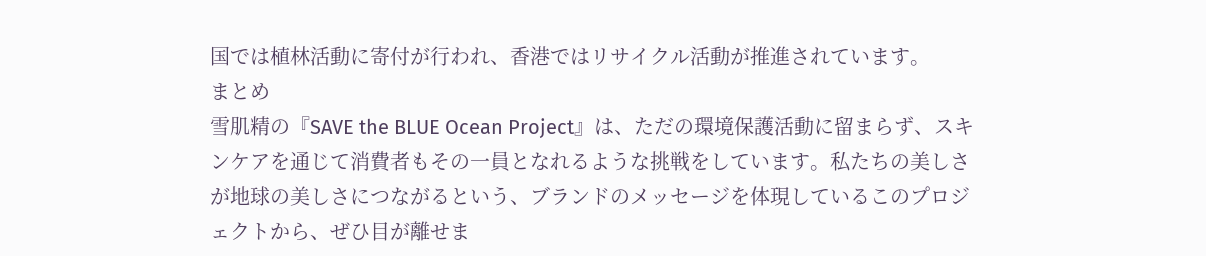国では植林活動に寄付が行われ、香港ではリサイクル活動が推進されています。
まとめ
雪肌精の『SAVE the BLUE Ocean Project』は、ただの環境保護活動に留まらず、スキンケアを通じて消費者もその一員となれるような挑戦をしています。私たちの美しさが地球の美しさにつながるという、ブランドのメッセージを体現しているこのプロジェクトから、ぜひ目が離せま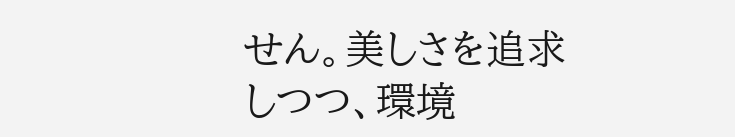せん。美しさを追求しつつ、環境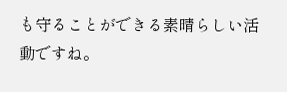も守ることができる素晴らしい活動ですね。